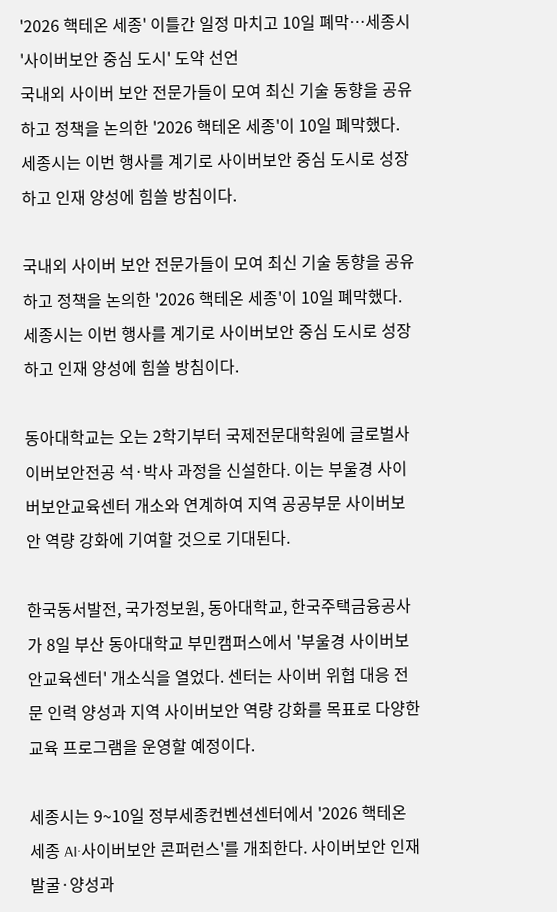'2026 핵테온 세종' 이틀간 일정 마치고 10일 폐막…세종시 '사이버보안 중심 도시' 도약 선언
국내외 사이버 보안 전문가들이 모여 최신 기술 동향을 공유하고 정책을 논의한 '2026 핵테온 세종'이 10일 폐막했다. 세종시는 이번 행사를 계기로 사이버보안 중심 도시로 성장하고 인재 양성에 힘쓸 방침이다.

국내외 사이버 보안 전문가들이 모여 최신 기술 동향을 공유하고 정책을 논의한 '2026 핵테온 세종'이 10일 폐막했다. 세종시는 이번 행사를 계기로 사이버보안 중심 도시로 성장하고 인재 양성에 힘쓸 방침이다.

동아대학교는 오는 2학기부터 국제전문대학원에 글로벌사이버보안전공 석·박사 과정을 신설한다. 이는 부울경 사이버보안교육센터 개소와 연계하여 지역 공공부문 사이버보안 역량 강화에 기여할 것으로 기대된다.

한국동서발전, 국가정보원, 동아대학교, 한국주택금융공사가 8일 부산 동아대학교 부민캠퍼스에서 '부울경 사이버보안교육센터' 개소식을 열었다. 센터는 사이버 위협 대응 전문 인력 양성과 지역 사이버보안 역량 강화를 목표로 다양한 교육 프로그램을 운영할 예정이다.

세종시는 9~10일 정부세종컨벤션센터에서 '2026 핵테온 세종 AI·사이버보안 콘퍼런스'를 개최한다. 사이버보안 인재 발굴·양성과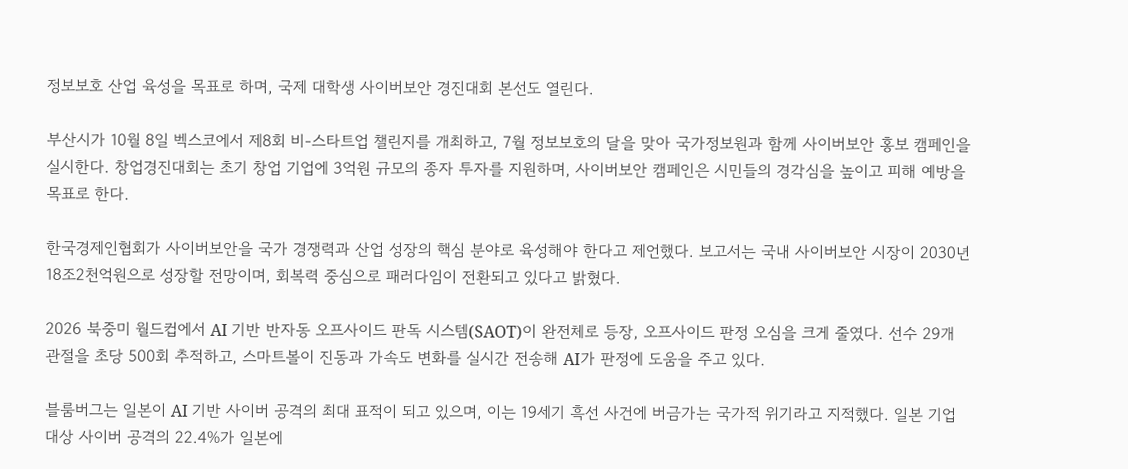정보보호 산업 육성을 목표로 하며, 국제 대학생 사이버보안 경진대회 본선도 열린다.

부산시가 10월 8일 벡스코에서 제8회 비-스타트업 챌린지를 개최하고, 7월 정보보호의 달을 맞아 국가정보원과 함께 사이버보안 홍보 캠페인을 실시한다. 창업경진대회는 초기 창업 기업에 3억원 규모의 종자 투자를 지원하며, 사이버보안 캠페인은 시민들의 경각심을 높이고 피해 예방을 목표로 한다.

한국경제인협회가 사이버보안을 국가 경쟁력과 산업 성장의 핵심 분야로 육성해야 한다고 제언했다. 보고서는 국내 사이버보안 시장이 2030년 18조2천억원으로 성장할 전망이며, 회복력 중심으로 패러다임이 전환되고 있다고 밝혔다.

2026 북중미 월드컵에서 AI 기반 반자동 오프사이드 판독 시스템(SAOT)이 완전체로 등장, 오프사이드 판정 오심을 크게 줄였다. 선수 29개 관절을 초당 500회 추적하고, 스마트볼이 진동과 가속도 변화를 실시간 전송해 AI가 판정에 도움을 주고 있다.

블룸버그는 일본이 AI 기반 사이버 공격의 최대 표적이 되고 있으며, 이는 19세기 흑선 사건에 버금가는 국가적 위기라고 지적했다. 일본 기업 대상 사이버 공격의 22.4%가 일본에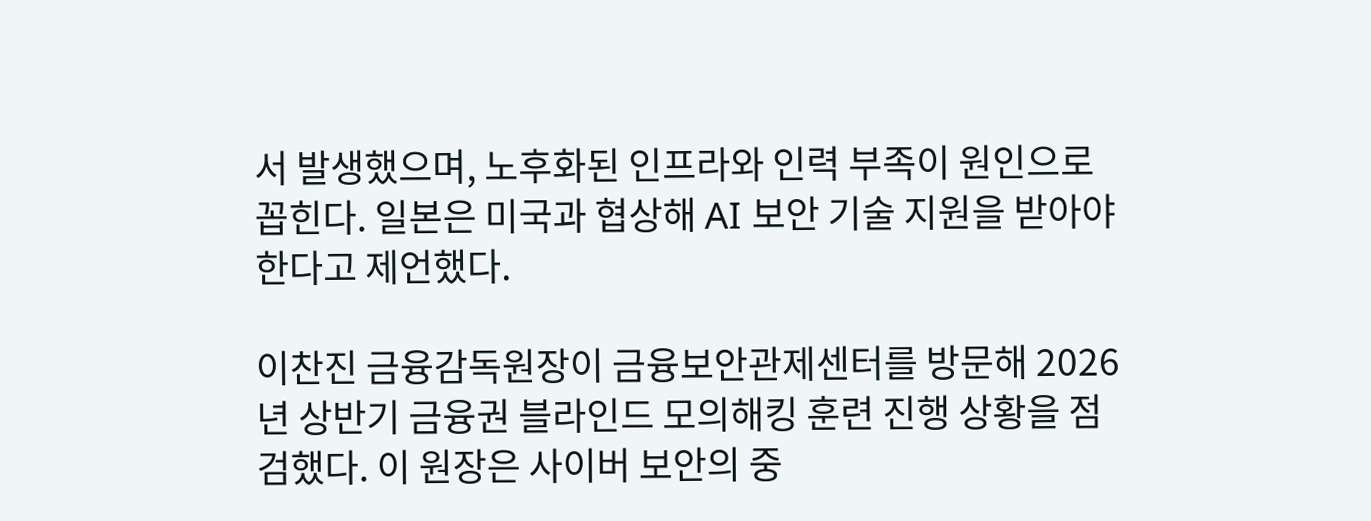서 발생했으며, 노후화된 인프라와 인력 부족이 원인으로 꼽힌다. 일본은 미국과 협상해 AI 보안 기술 지원을 받아야 한다고 제언했다.

이찬진 금융감독원장이 금융보안관제센터를 방문해 2026년 상반기 금융권 블라인드 모의해킹 훈련 진행 상황을 점검했다. 이 원장은 사이버 보안의 중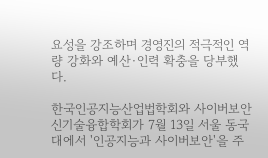요성을 강조하며 경영진의 적극적인 역량 강화와 예산·인력 확충을 당부했다.

한국인공지능산업법학회와 사이버보안신기술융합학회가 7월 13일 서울 동국대에서 '인공지능과 사이버보안'을 주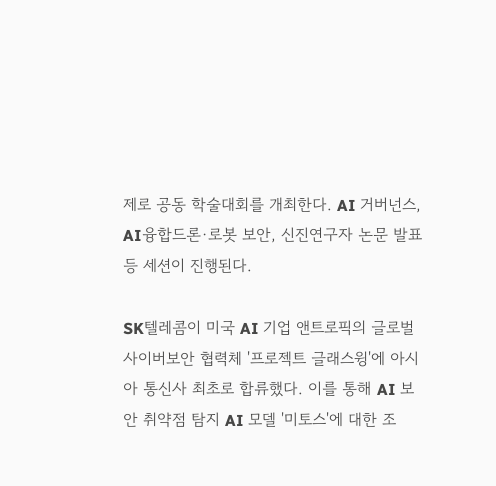제로 공동 학술대회를 개최한다. AI 거버넌스, AI융합드론·로봇 보안, 신진연구자 논문 발표 등 세션이 진행된다.

SK텔레콤이 미국 AI 기업 앤트로픽의 글로벌 사이버보안 협력체 '프로젝트 글래스윙'에 아시아 통신사 최초로 합류했다. 이를 통해 AI 보안 취약점 탐지 AI 모델 '미토스'에 대한 조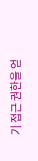기 접근 권한을 얻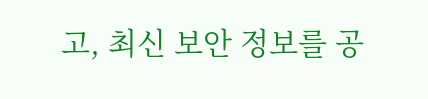고, 최신 보안 정보를 공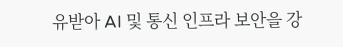유받아 AI 및 통신 인프라 보안을 강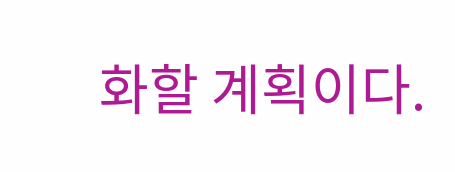화할 계획이다.